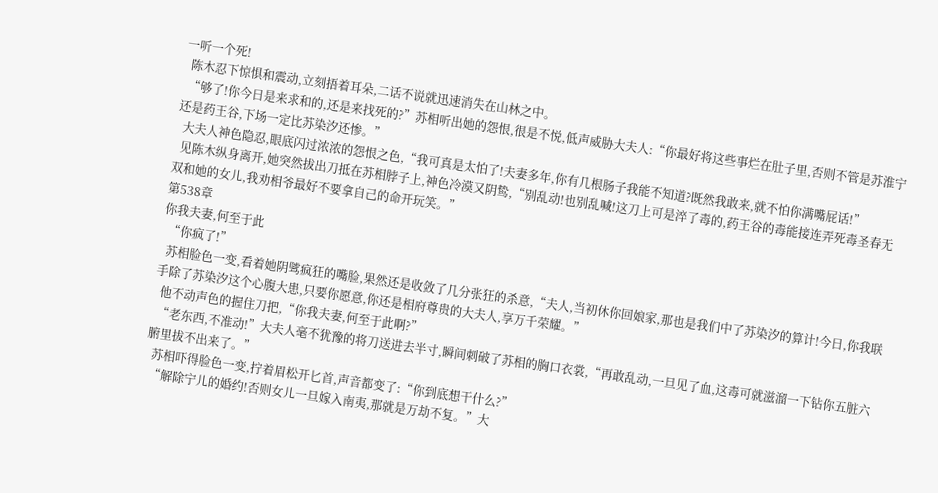一听一个死!
  陈木忍下惊惧和震动,立刻捂着耳朵,二话不说就迅速消失在山林之中。
  “够了!你今日是来求和的,还是来找死的?”苏相听出她的怨恨,很是不悦,低声威胁大夫人:“你最好将这些事烂在肚子里,否则不管是苏淮宁还是药王谷,下场一定比苏染汐还惨。”
  大夫人神色隐忍,眼底闪过浓浓的怨恨之色,“我可真是太怕了!夫妻多年,你有几根肠子我能不知道?既然我敢来,就不怕你满嘴屁话!”
  见陈木纵身离开,她突然拔出刀抵在苏相脖子上,神色冷漠又阴鸷,“别乱动!也别乱喊!这刀上可是淬了毒的,药王谷的毒能接连弄死毒圣春无双和她的女儿,我劝相爷最好不要拿自己的命开玩笑。”
第538章
你我夫妻,何至于此
  “你疯了!”
  苏相脸色一变,看着她阴骘疯狂的嘴脸,果然还是收敛了几分张狂的杀意,“夫人,当初休你回娘家,那也是我们中了苏染汐的算计!今日,你我联手除了苏染汐这个心腹大患,只要你愿意,你还是相府尊贵的大夫人,享万千荣耀。”
  他不动声色的握住刀把,“你我夫妻,何至于此啊?”
  “老东西,不准动!”大夫人毫不犹豫的将刀送进去半寸,瞬间刺破了苏相的胸口衣裳,“再敢乱动,一旦见了血,这毒可就滋溜一下钻你五脏六腑里拔不出来了。”
  苏相吓得脸色一变,拧着眉松开匕首,声音都变了:“你到底想干什么?”
  “解除宁儿的婚约!否则女儿一旦嫁入南夷,那就是万劫不复。”大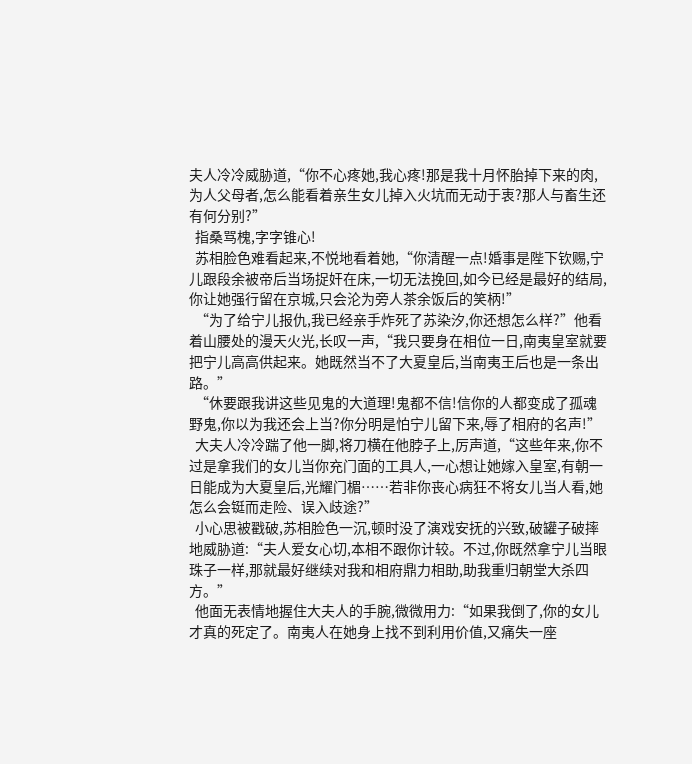夫人冷冷威胁道,“你不心疼她,我心疼!那是我十月怀胎掉下来的肉,为人父母者,怎么能看着亲生女儿掉入火坑而无动于衷?那人与畜生还有何分别?”
  指桑骂槐,字字锥心!
  苏相脸色难看起来,不悦地看着她,“你清醒一点!婚事是陛下钦赐,宁儿跟段余被帝后当场捉奸在床,一切无法挽回,如今已经是最好的结局,你让她强行留在京城,只会沦为旁人茶余饭后的笑柄!”
  “为了给宁儿报仇,我已经亲手炸死了苏染汐,你还想怎么样?”他看着山腰处的漫天火光,长叹一声,“我只要身在相位一日,南夷皇室就要把宁儿高高供起来。她既然当不了大夏皇后,当南夷王后也是一条出路。”
  “休要跟我讲这些见鬼的大道理!鬼都不信!信你的人都变成了孤魂野鬼,你以为我还会上当?你分明是怕宁儿留下来,辱了相府的名声!”
  大夫人冷冷踹了他一脚,将刀横在他脖子上,厉声道,“这些年来,你不过是拿我们的女儿当你充门面的工具人,一心想让她嫁入皇室,有朝一日能成为大夏皇后,光耀门楣……若非你丧心病狂不将女儿当人看,她怎么会铤而走险、误入歧途?”
  小心思被戳破,苏相脸色一沉,顿时没了演戏安抚的兴致,破罐子破摔地威胁道:“夫人爱女心切,本相不跟你计较。不过,你既然拿宁儿当眼珠子一样,那就最好继续对我和相府鼎力相助,助我重归朝堂大杀四方。”
  他面无表情地握住大夫人的手腕,微微用力:“如果我倒了,你的女儿才真的死定了。南夷人在她身上找不到利用价值,又痛失一座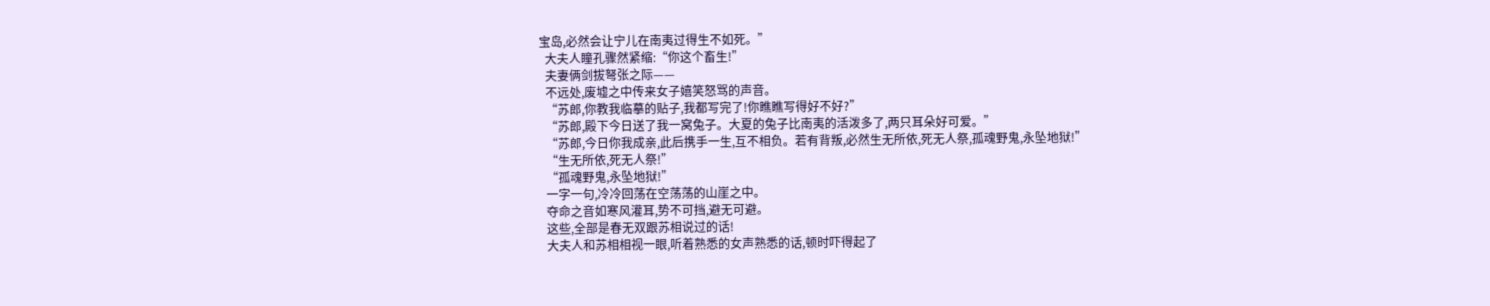宝岛,必然会让宁儿在南夷过得生不如死。”
  大夫人瞳孔骤然紧缩:“你这个畜生!”
  夫妻俩剑拔弩张之际——
  不远处,废墟之中传来女子嬉笑怒骂的声音。
  “苏郎,你教我临摹的贴子,我都写完了!你瞧瞧写得好不好?”
  “苏郎,殿下今日送了我一窝兔子。大夏的兔子比南夷的活泼多了,两只耳朵好可爱。”
  “苏郎,今日你我成亲,此后携手一生,互不相负。若有背叛,必然生无所依,死无人祭,孤魂野鬼,永坠地狱!”
  “生无所依,死无人祭!”
  “孤魂野鬼,永坠地狱!”
  一字一句,冷冷回荡在空荡荡的山崖之中。
  夺命之音如寒风灌耳,势不可挡,避无可避。
  这些,全部是春无双跟苏相说过的话!
  大夫人和苏相相视一眼,听着熟悉的女声熟悉的话,顿时吓得起了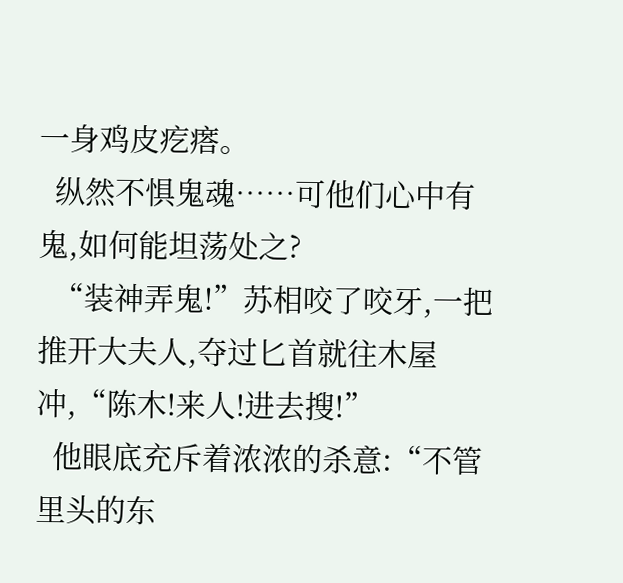一身鸡皮疙瘩。
  纵然不惧鬼魂……可他们心中有鬼,如何能坦荡处之?
  “装神弄鬼!”苏相咬了咬牙,一把推开大夫人,夺过匕首就往木屋冲,“陈木!来人!进去搜!”
  他眼底充斥着浓浓的杀意:“不管里头的东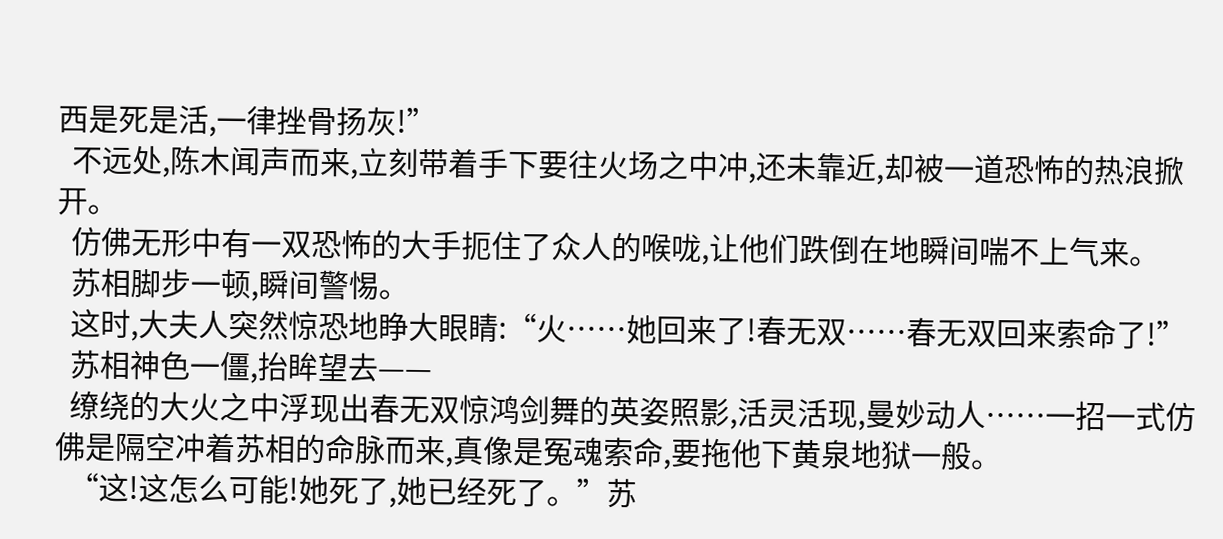西是死是活,一律挫骨扬灰!”
  不远处,陈木闻声而来,立刻带着手下要往火场之中冲,还未靠近,却被一道恐怖的热浪掀开。
  仿佛无形中有一双恐怖的大手扼住了众人的喉咙,让他们跌倒在地瞬间喘不上气来。
  苏相脚步一顿,瞬间警惕。
  这时,大夫人突然惊恐地睁大眼睛:“火……她回来了!春无双……春无双回来索命了!”
  苏相神色一僵,抬眸望去——
  缭绕的大火之中浮现出春无双惊鸿剑舞的英姿照影,活灵活现,曼妙动人……一招一式仿佛是隔空冲着苏相的命脉而来,真像是冤魂索命,要拖他下黄泉地狱一般。
  “这!这怎么可能!她死了,她已经死了。”苏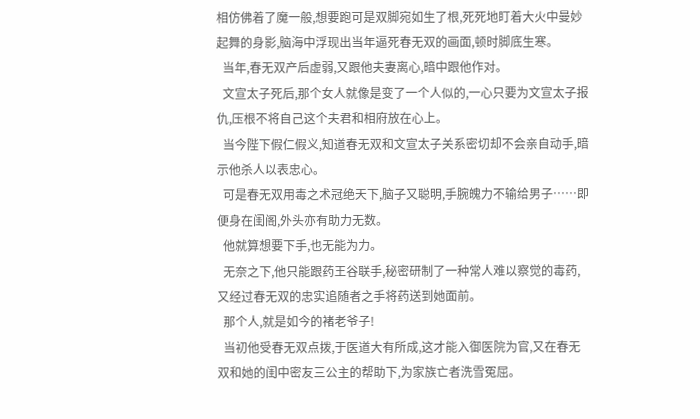相仿佛着了魔一般,想要跑可是双脚宛如生了根,死死地盯着大火中曼妙起舞的身影,脑海中浮现出当年逼死春无双的画面,顿时脚底生寒。
  当年,春无双产后虚弱,又跟他夫妻离心,暗中跟他作对。
  文宣太子死后,那个女人就像是变了一个人似的,一心只要为文宣太子报仇,压根不将自己这个夫君和相府放在心上。
  当今陛下假仁假义,知道春无双和文宣太子关系密切却不会亲自动手,暗示他杀人以表忠心。
  可是春无双用毒之术冠绝天下,脑子又聪明,手腕魄力不输给男子……即便身在闺阁,外头亦有助力无数。
  他就算想要下手,也无能为力。
  无奈之下,他只能跟药王谷联手,秘密研制了一种常人难以察觉的毒药,又经过春无双的忠实追随者之手将药送到她面前。
  那个人,就是如今的褚老爷子!
  当初他受春无双点拨,于医道大有所成,这才能入御医院为官,又在春无双和她的闺中密友三公主的帮助下,为家族亡者洗雪冤屈。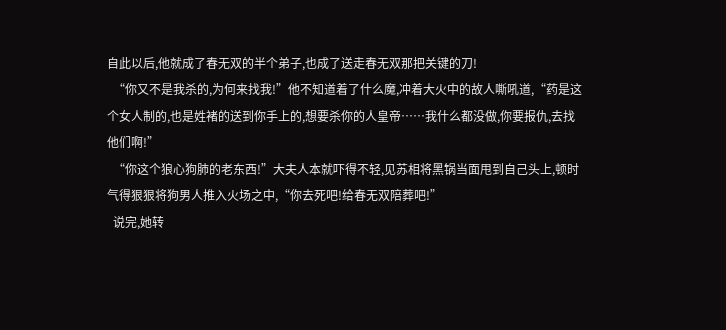自此以后,他就成了春无双的半个弟子,也成了送走春无双那把关键的刀!
  “你又不是我杀的,为何来找我!”他不知道着了什么魔,冲着大火中的故人嘶吼道,“药是这个女人制的,也是姓褚的送到你手上的,想要杀你的人皇帝……我什么都没做,你要报仇,去找他们啊!”
  “你这个狼心狗肺的老东西!”大夫人本就吓得不轻,见苏相将黑锅当面甩到自己头上,顿时气得狠狠将狗男人推入火场之中,“你去死吧!给春无双陪葬吧!”
  说完,她转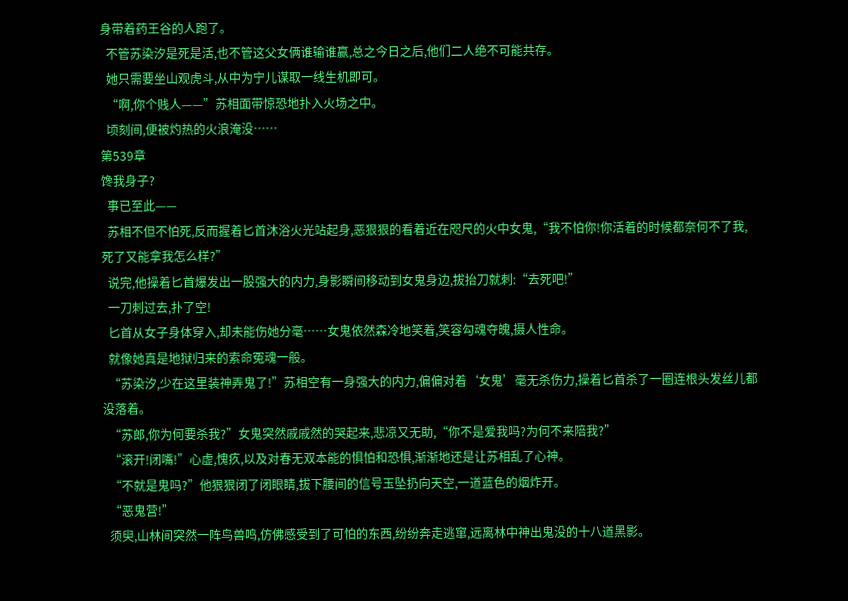身带着药王谷的人跑了。
  不管苏染汐是死是活,也不管这父女俩谁输谁赢,总之今日之后,他们二人绝不可能共存。
  她只需要坐山观虎斗,从中为宁儿谋取一线生机即可。
  “啊,你个贱人——”苏相面带惊恐地扑入火场之中。
  顷刻间,便被灼热的火浪淹没……
第539章
馋我身子?
  事已至此——
  苏相不但不怕死,反而握着匕首沐浴火光站起身,恶狠狠的看着近在咫尺的火中女鬼,“我不怕你!你活着的时候都奈何不了我,死了又能拿我怎么样?”
  说完,他操着匕首爆发出一股强大的内力,身影瞬间移动到女鬼身边,拔抬刀就刺:“去死吧!”
  一刀刺过去,扑了空!
  匕首从女子身体穿入,却未能伤她分毫……女鬼依然森冷地笑着,笑容勾魂夺魄,摄人性命。
  就像她真是地狱归来的索命冤魂一般。
  “苏染汐,少在这里装神弄鬼了!”苏相空有一身强大的内力,偏偏对着‘女鬼’毫无杀伤力,操着匕首杀了一圈连根头发丝儿都没落着。
  “苏郎,你为何要杀我?”女鬼突然戚戚然的哭起来,悲凉又无助,“你不是爱我吗?为何不来陪我?”
  “滚开!闭嘴!”心虚,愧疚,以及对春无双本能的惧怕和恐惧,渐渐地还是让苏相乱了心神。
  “不就是鬼吗?”他狠狠闭了闭眼睛,拔下腰间的信号玉坠扔向天空,一道蓝色的烟炸开。
  “恶鬼营!”
  须臾,山林间突然一阵鸟兽鸣,仿佛感受到了可怕的东西,纷纷奔走逃窜,远离林中神出鬼没的十八道黑影。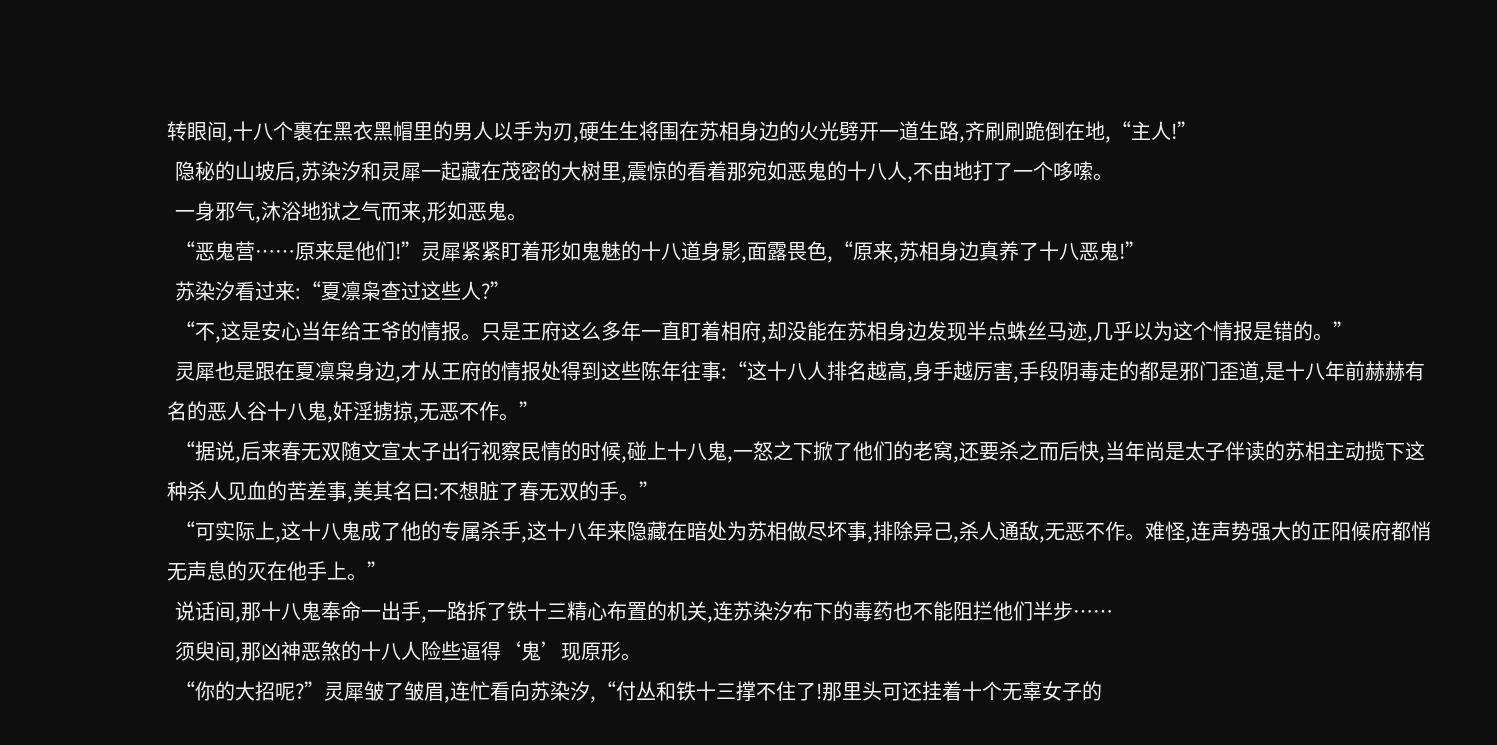转眼间,十八个裹在黑衣黑帽里的男人以手为刃,硬生生将围在苏相身边的火光劈开一道生路,齐刷刷跪倒在地,“主人!”
  隐秘的山坡后,苏染汐和灵犀一起藏在茂密的大树里,震惊的看着那宛如恶鬼的十八人,不由地打了一个哆嗦。
  一身邪气,沐浴地狱之气而来,形如恶鬼。
  “恶鬼营……原来是他们!”灵犀紧紧盯着形如鬼魅的十八道身影,面露畏色,“原来,苏相身边真养了十八恶鬼!”
  苏染汐看过来:“夏凛枭查过这些人?”
  “不,这是安心当年给王爷的情报。只是王府这么多年一直盯着相府,却没能在苏相身边发现半点蛛丝马迹,几乎以为这个情报是错的。”
  灵犀也是跟在夏凛枭身边,才从王府的情报处得到这些陈年往事:“这十八人排名越高,身手越厉害,手段阴毒走的都是邪门歪道,是十八年前赫赫有名的恶人谷十八鬼,奸淫掳掠,无恶不作。”
  “据说,后来春无双随文宣太子出行视察民情的时候,碰上十八鬼,一怒之下掀了他们的老窝,还要杀之而后快,当年尚是太子伴读的苏相主动揽下这种杀人见血的苦差事,美其名曰:不想脏了春无双的手。”
  “可实际上,这十八鬼成了他的专属杀手,这十八年来隐藏在暗处为苏相做尽坏事,排除异己,杀人通敌,无恶不作。难怪,连声势强大的正阳候府都悄无声息的灭在他手上。”
  说话间,那十八鬼奉命一出手,一路拆了铁十三精心布置的机关,连苏染汐布下的毒药也不能阻拦他们半步……
  须臾间,那凶神恶煞的十八人险些逼得‘鬼’现原形。
  “你的大招呢?”灵犀皱了皱眉,连忙看向苏染汐,“付丛和铁十三撑不住了!那里头可还挂着十个无辜女子的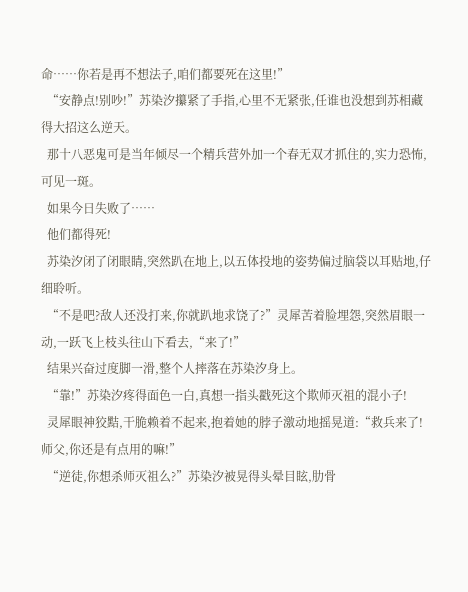命……你若是再不想法子,咱们都要死在这里!”
  “安静点!别吵!”苏染汐攥紧了手指,心里不无紧张,任谁也没想到苏相藏得大招这么逆天。
  那十八恶鬼可是当年倾尽一个精兵营外加一个春无双才抓住的,实力恐怖,可见一斑。
  如果今日失败了……
  他们都得死!
  苏染汐闭了闭眼睛,突然趴在地上,以五体投地的姿势偏过脑袋以耳贴地,仔细聆听。
  “不是吧?敌人还没打来,你就趴地求饶了?”灵犀苦着脸埋怨,突然眉眼一动,一跃飞上枝头往山下看去,“来了!”
  结果兴奋过度脚一滑,整个人摔落在苏染汐身上。
  “靠!”苏染汐疼得面色一白,真想一指头戳死这个欺师灭祖的混小子!
  灵犀眼神狡黠,干脆赖着不起来,抱着她的脖子激动地摇晃道:“救兵来了!师父,你还是有点用的嘛!”
  “逆徒,你想杀师灭祖么?”苏染汐被晃得头晕目眩,肋骨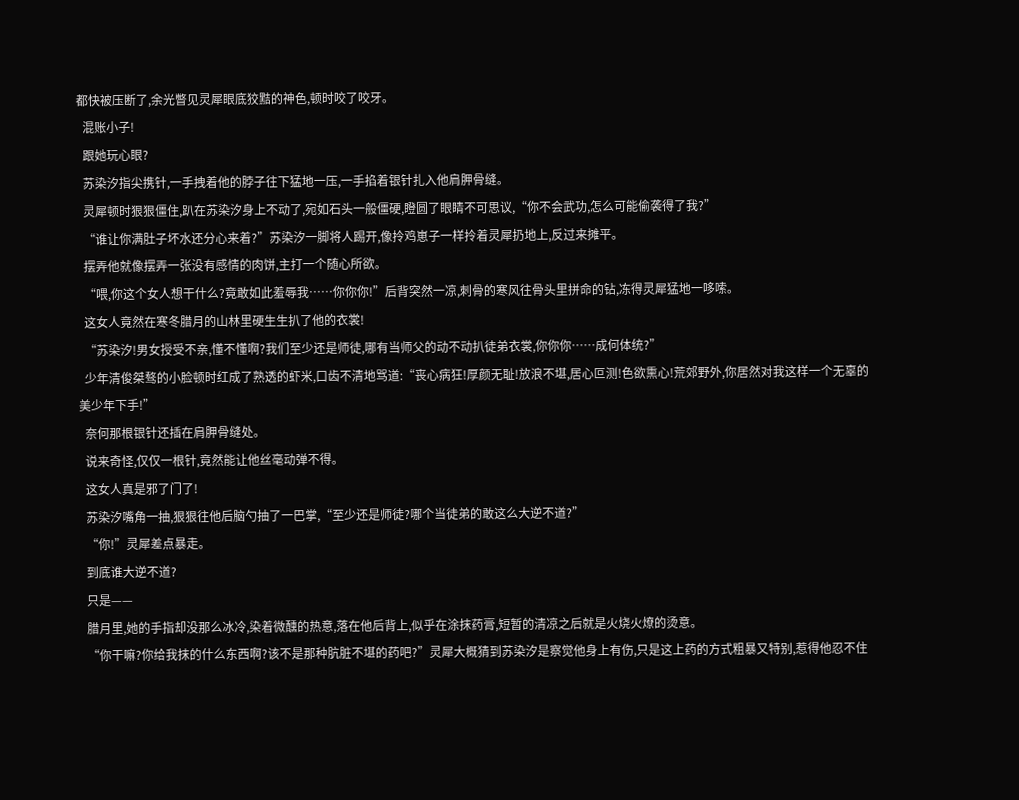都快被压断了,余光瞥见灵犀眼底狡黠的神色,顿时咬了咬牙。
  混账小子!
  跟她玩心眼?
  苏染汐指尖携针,一手拽着他的脖子往下猛地一压,一手掐着银针扎入他肩胛骨缝。
  灵犀顿时狠狠僵住,趴在苏染汐身上不动了,宛如石头一般僵硬,瞪圆了眼睛不可思议,“你不会武功,怎么可能偷袭得了我?”
  “谁让你满肚子坏水还分心来着?”苏染汐一脚将人踢开,像拎鸡崽子一样拎着灵犀扔地上,反过来摊平。
  摆弄他就像摆弄一张没有感情的肉饼,主打一个随心所欲。
  “喂,你这个女人想干什么?竟敢如此羞辱我……你你你!”后背突然一凉,刺骨的寒风往骨头里拼命的钻,冻得灵犀猛地一哆嗦。
  这女人竟然在寒冬腊月的山林里硬生生扒了他的衣裳!
  “苏染汐!男女授受不亲,懂不懂啊?我们至少还是师徒,哪有当师父的动不动扒徒弟衣裳,你你你……成何体统?”
  少年清俊桀骜的小脸顿时红成了熟透的虾米,口齿不清地骂道:“丧心病狂!厚颜无耻!放浪不堪,居心叵测!色欲熏心!荒郊野外,你居然对我这样一个无辜的美少年下手!”
  奈何那根银针还插在肩胛骨缝处。
  说来奇怪,仅仅一根针,竟然能让他丝毫动弹不得。
  这女人真是邪了门了!
  苏染汐嘴角一抽,狠狠往他后脑勺抽了一巴掌,“至少还是师徒?哪个当徒弟的敢这么大逆不道?”
  “你!”灵犀差点暴走。
  到底谁大逆不道?
  只是——
  腊月里,她的手指却没那么冰冷,染着微醺的热意,落在他后背上,似乎在涂抹药膏,短暂的清凉之后就是火烧火燎的烫意。
  “你干嘛?你给我抹的什么东西啊?该不是那种肮脏不堪的药吧?”灵犀大概猜到苏染汐是察觉他身上有伤,只是这上药的方式粗暴又特别,惹得他忍不住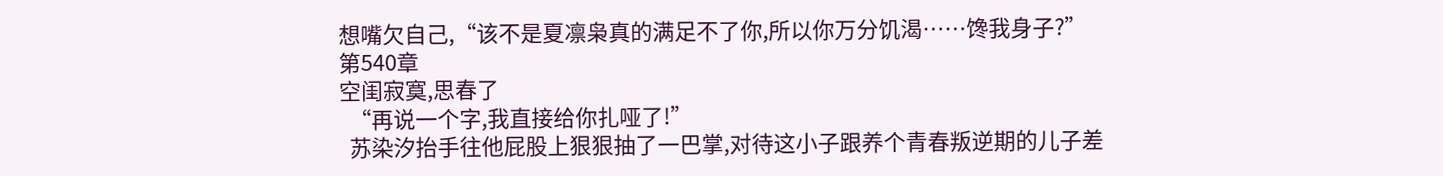想嘴欠自己,“该不是夏凛枭真的满足不了你,所以你万分饥渴……馋我身子?”
第540章
空闺寂寞,思春了
  “再说一个字,我直接给你扎哑了!”
  苏染汐抬手往他屁股上狠狠抽了一巴掌,对待这小子跟养个青春叛逆期的儿子差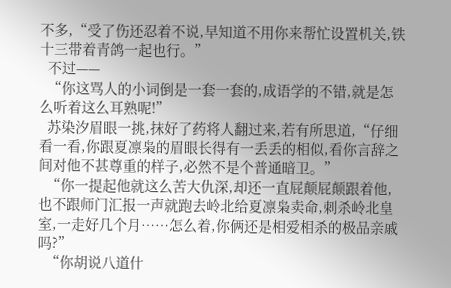不多,“受了伤还忍着不说,早知道不用你来帮忙设置机关,铁十三带着青鸽一起也行。”
  不过——
  “你这骂人的小词倒是一套一套的,成语学的不错,就是怎么听着这么耳熟呢!”
  苏染汐眉眼一挑,抹好了药将人翻过来,若有所思道,“仔细看一看,你跟夏凛枭的眉眼长得有一丢丢的相似,看你言辞之间对他不甚尊重的样子,必然不是个普通暗卫。”
  “你一提起他就这么苦大仇深,却还一直屁颠屁颠跟着他,也不跟师门汇报一声就跑去岭北给夏凛枭卖命,刺杀岭北皇室,一走好几个月……怎么着,你俩还是相爱相杀的极品亲戚吗?”
  “你胡说八道什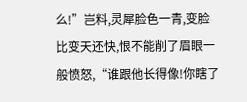么!”岂料,灵犀脸色一青,变脸比变天还快,恨不能削了眉眼一般愤怒,“谁跟他长得像!你瞎了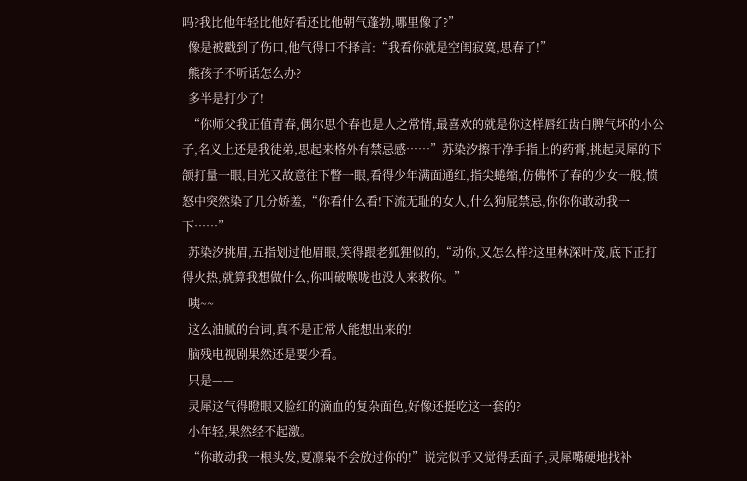吗?我比他年轻比他好看还比他朝气蓬勃,哪里像了?”
  像是被戳到了伤口,他气得口不择言:“我看你就是空闺寂寞,思春了!”
  熊孩子不听话怎么办?
  多半是打少了!
  “你师父我正值青春,偶尔思个春也是人之常情,最喜欢的就是你这样唇红齿白脾气坏的小公子,名义上还是我徒弟,思起来格外有禁忌感……”苏染汐擦干净手指上的药膏,挑起灵犀的下颌打量一眼,目光又故意往下瞥一眼,看得少年满面通红,指尖蜷缩,仿佛怀了春的少女一般,愤怒中突然染了几分娇羞,“你看什么看!下流无耻的女人,什么狗屁禁忌,你你你敢动我一下……”
  苏染汐挑眉,五指划过他眉眼,笑得跟老狐狸似的,“动你,又怎么样?这里林深叶茂,底下正打得火热,就算我想做什么,你叫破喉咙也没人来救你。”
  咦~~
  这么油腻的台词,真不是正常人能想出来的!
  脑残电视剧果然还是要少看。
  只是——
  灵犀这气得瞪眼又脸红的滴血的复杂面色,好像还挺吃这一套的?
  小年轻,果然经不起激。
  “你敢动我一根头发,夏凛枭不会放过你的!”说完似乎又觉得丢面子,灵犀嘴硬地找补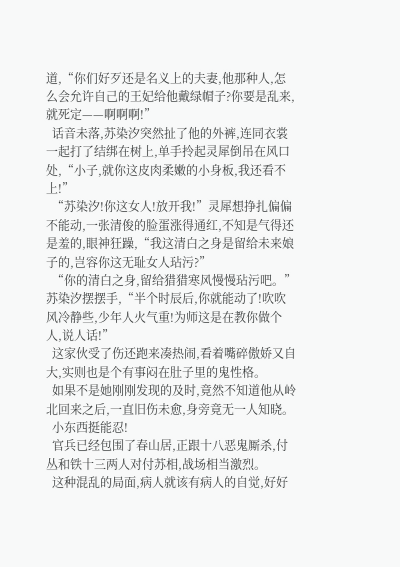道,“你们好歹还是名义上的夫妻,他那种人,怎么会允许自己的王妃给他戴绿帽子?你要是乱来,就死定——啊啊啊!”
  话音未落,苏染汐突然扯了他的外裤,连同衣裳一起打了结绑在树上,单手拎起灵犀倒吊在风口处,“小子,就你这皮肉柔嫩的小身板,我还看不上!”
  “苏染汐!你这女人!放开我!”灵犀想挣扎偏偏不能动,一张清俊的脸蛋涨得通红,不知是气得还是羞的,眼神狂躁,“我这清白之身是留给未来娘子的,岂容你这无耻女人玷污?”
  “你的清白之身,留给猎猎寒风慢慢玷污吧。”苏染汐摆摆手,“半个时辰后,你就能动了!吹吹风冷静些,少年人火气重!为师这是在教你做个人,说人话!”
  这家伙受了伤还跑来凑热闹,看着嘴碎傲娇又自大,实则也是个有事闷在肚子里的鬼性格。
  如果不是她刚刚发现的及时,竟然不知道他从岭北回来之后,一直旧伤未愈,身旁竟无一人知晓。
  小东西挺能忍!
  官兵已经包围了春山居,正跟十八恶鬼厮杀,付丛和铁十三两人对付苏相,战场相当激烈。
  这种混乱的局面,病人就该有病人的自觉,好好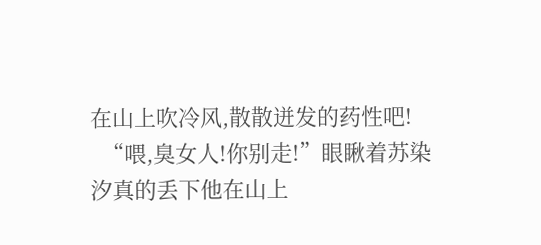在山上吹冷风,散散迸发的药性吧!
  “喂,臭女人!你别走!”眼瞅着苏染汐真的丢下他在山上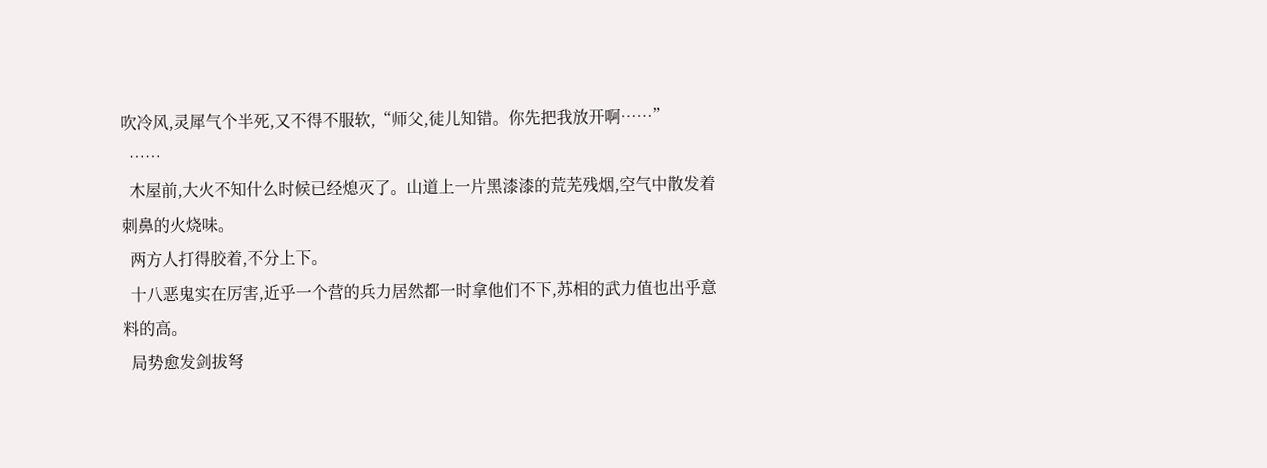吹冷风,灵犀气个半死,又不得不服软,“师父,徒儿知错。你先把我放开啊……”
  ……
  木屋前,大火不知什么时候已经熄灭了。山道上一片黑漆漆的荒芜残烟,空气中散发着刺鼻的火烧味。
  两方人打得胶着,不分上下。
  十八恶鬼实在厉害,近乎一个营的兵力居然都一时拿他们不下,苏相的武力值也出乎意料的高。
  局势愈发剑拔弩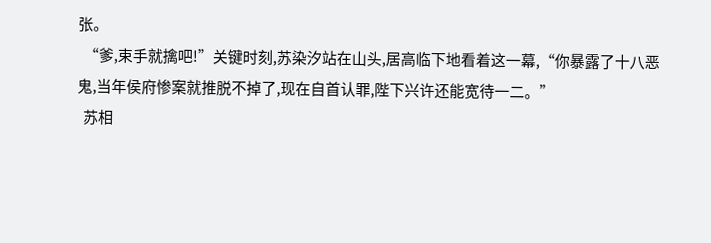张。
  “爹,束手就擒吧!”关键时刻,苏染汐站在山头,居高临下地看着这一幕,“你暴露了十八恶鬼,当年侯府惨案就推脱不掉了,现在自首认罪,陛下兴许还能宽待一二。”
  苏相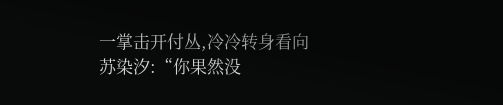一掌击开付丛,冷冷转身看向苏染汐:“你果然没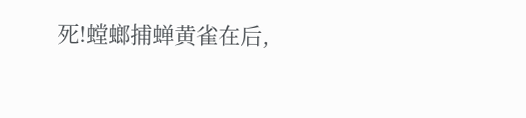死!螳螂捕蝉黄雀在后,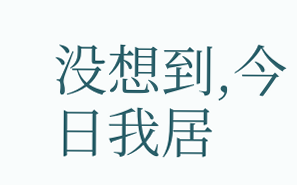没想到,今日我居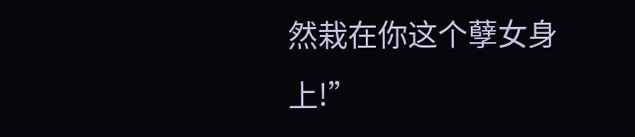然栽在你这个孽女身上!”